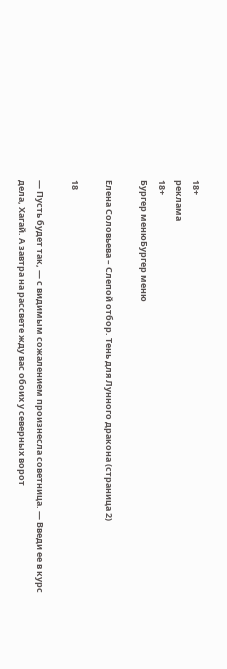18+
реклама
18+
Бургер менюБургер меню

Елена Соловьева – Слепой отбор. Тень для Лунного дракона (страница 2)

18

— Пусть будет так, — с видимым сожалением произнесла советница. — Введи ее в курс дела, Хагай. А завтра на рассвете жду вас обоих у северных ворот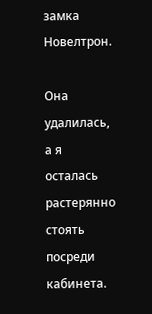замка Новелтрон.

Она удалилась, а я осталась растерянно стоять посреди кабинета.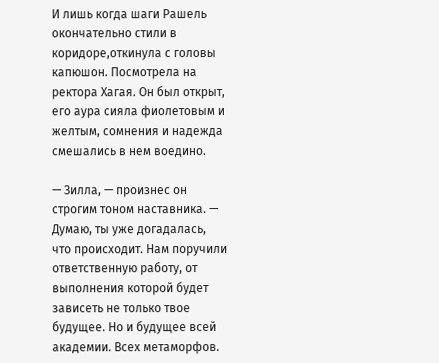И лишь когда шаги Рашель окончательно стили в коридоре,откинула с головы капюшон. Посмотрела на ректора Хагая. Он был открыт, его аура сияла фиолетовым и желтым, сомнения и надежда смешались в нем воедино.

— Зилла, — произнес он строгим тоном наставника. — Думаю, ты уже догадалась, что происходит. Нам поручили ответственную работу, от выполнения которой будет зависеть не только твое будущее. Но и будущее всей академии. Всех метаморфов.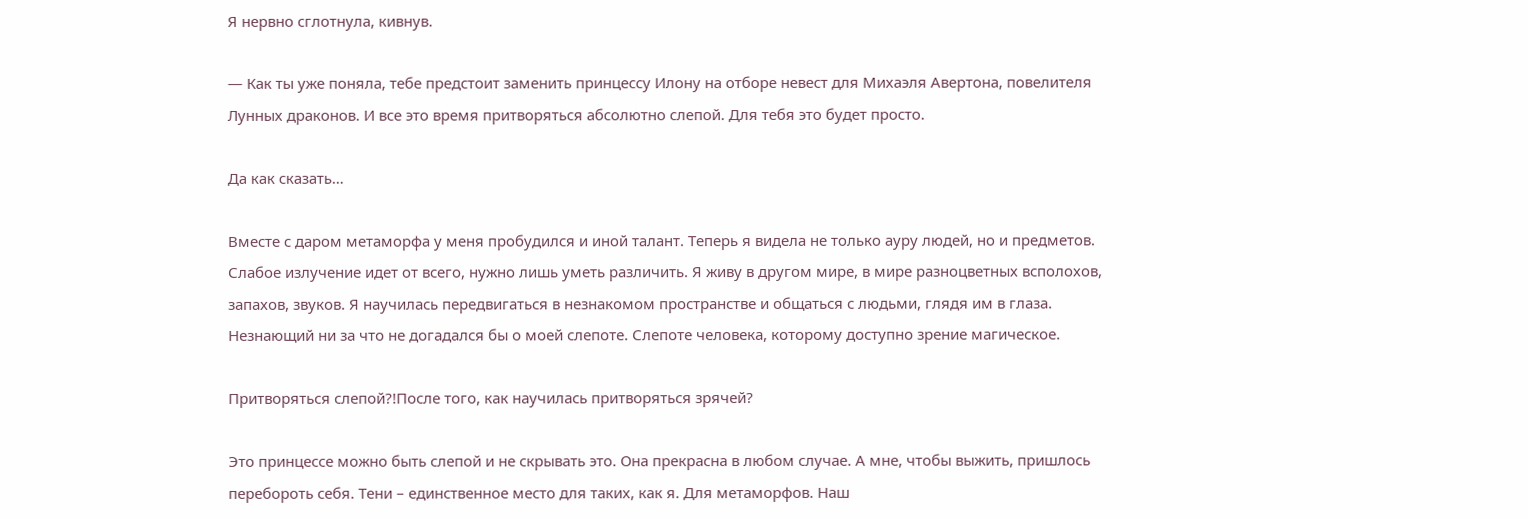Я нервно сглотнула, кивнув.

— Как ты уже поняла, тебе предстоит заменить принцессу Илону на отборе невест для Михаэля Авертона, повелителя Лунных драконов. И все это время притворяться абсолютно слепой. Для тебя это будет просто.

Да как сказать…

Вместе с даром метаморфа у меня пробудился и иной талант. Теперь я видела не только ауру людей, но и предметов. Слабое излучение идет от всего, нужно лишь уметь различить. Я живу в другом мире, в мире разноцветных всполохов, запахов, звуков. Я научилась передвигаться в незнакомом пространстве и общаться с людьми, глядя им в глаза. Незнающий ни за что не догадался бы о моей слепоте. Слепоте человека, которому доступно зрение магическое.

Притворяться слепой?!После того, как научилась притворяться зрячей?

Это принцессе можно быть слепой и не скрывать это. Она прекрасна в любом случае. А мне, чтобы выжить, пришлось перебороть себя. Тени – единственное место для таких, как я. Для метаморфов. Наш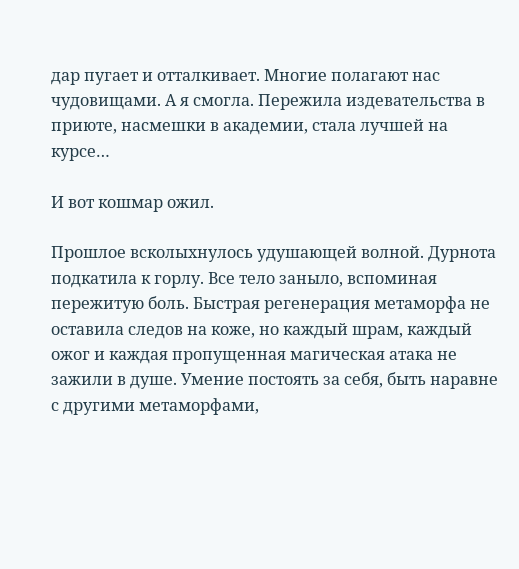дар пугает и отталкивает. Многие полагают нас чудовищами. А я смогла. Пережила издевательства в приюте, насмешки в академии, стала лучшей на курсе…

И вот кошмар ожил.

Прошлое всколыхнулось удушающей волной. Дурнота подкатила к горлу. Все тело заныло, вспоминая пережитую боль. Быстрая регенерация метаморфа не оставила следов на коже, но каждый шрам, каждый ожог и каждая пропущенная магическая атака не зажили в душе. Умение постоять за себя, быть наравне с другими метаморфами,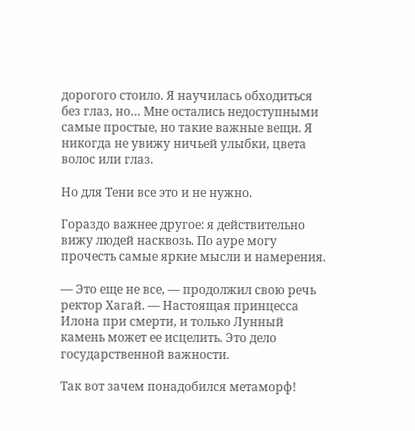дорогого стоило. Я научилась обходиться без глаз, но… Мне остались недоступными самые простые, но такие важные вещи. Я никогда не увижу ничьей улыбки, цвета волос или глаз.

Но для Тени все это и не нужно.

Гораздо важнее другое: я действительно вижу людей насквозь. По ауре могу прочесть самые яркие мысли и намерения.

— Это еще не все, — продолжил свою речь ректор Хагай. — Настоящая принцесса Илона при смерти, и только Лунный камень может ее исцелить. Это дело государственной важности.

Так вот зачем понадобился метаморф!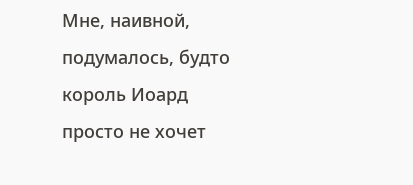Мне, наивной, подумалось, будто король Иоард просто не хочет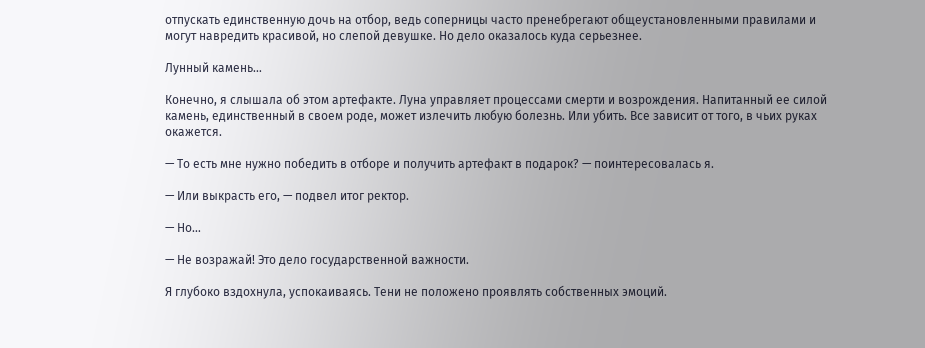отпускать единственную дочь на отбор, ведь соперницы часто пренебрегают общеустановленными правилами и могут навредить красивой, но слепой девушке. Но дело оказалось куда серьезнее.

Лунный камень…

Конечно, я слышала об этом артефакте. Луна управляет процессами смерти и возрождения. Напитанный ее силой камень, единственный в своем роде, может излечить любую болезнь. Или убить. Все зависит от того, в чьих руках окажется.

— То есть мне нужно победить в отборе и получить артефакт в подарок? — поинтересовалась я.

— Или выкрасть его, — подвел итог ректор.

— Но…

— Не возражай! Это дело государственной важности.

Я глубоко вздохнула, успокаиваясь. Тени не положено проявлять собственных эмоций.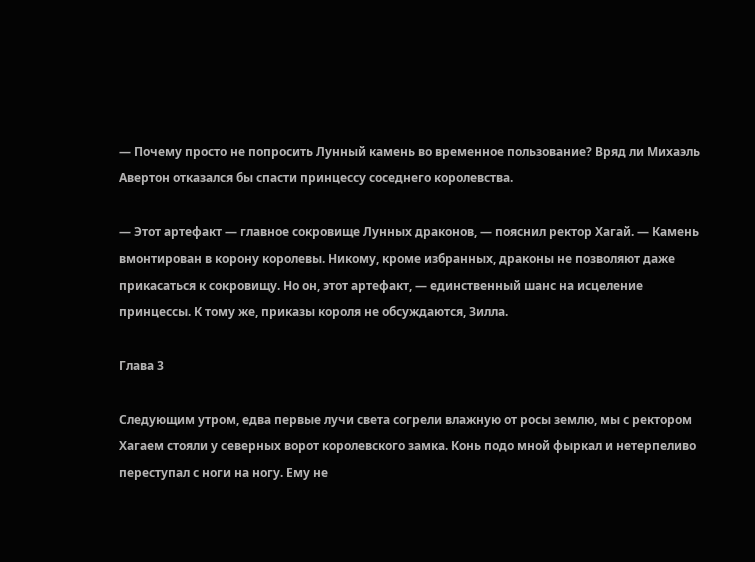— Почему просто не попросить Лунный камень во временное пользование? Вряд ли Михаэль Авертон отказался бы спасти принцессу соседнего королевства.

— Этот артефакт — главное сокровище Лунных драконов, — пояснил ректор Хагай. — Камень вмонтирован в корону королевы. Никому, кроме избранных, драконы не позволяют даже прикасаться к сокровищу. Но он, этот артефакт, — единственный шанс на исцеление принцессы. К тому же, приказы короля не обсуждаются, Зилла.

Глава 3

Следующим утром, едва первые лучи света согрели влажную от росы землю, мы с ректором Хагаем стояли у северных ворот королевского замка. Конь подо мной фыркал и нетерпеливо переступал с ноги на ногу. Ему не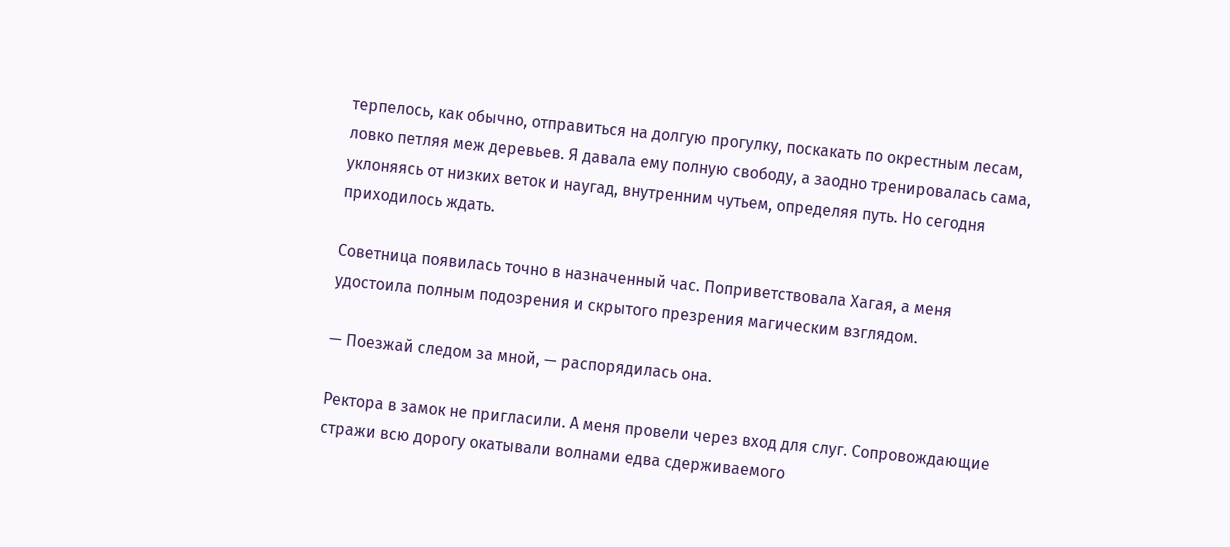терпелось, как обычно, отправиться на долгую прогулку, поскакать по окрестным лесам, ловко петляя меж деревьев. Я давала ему полную свободу, а заодно тренировалась сама, уклоняясь от низких веток и наугад, внутренним чутьем, определяя путь. Но сегодня приходилось ждать.

Советница появилась точно в назначенный час. Поприветствовала Хагая, а меня удостоила полным подозрения и скрытого презрения магическим взглядом.

— Поезжай следом за мной, — распорядилась она.

Ректора в замок не пригласили. А меня провели через вход для слуг. Сопровождающие стражи всю дорогу окатывали волнами едва сдерживаемого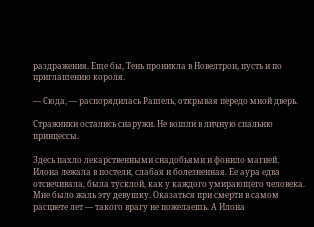раздражения. Еще бы, Тень проникла в Новелтрон, пусть и по приглашению короля.

— Сюда, — распорядилась Рашель, открывая передо мной дверь.

Стражники остались снаружи. Не вошли в личную спальню принцессы.

Здесь пахло лекарственными снадобьями и фонило магией. Илона лежала в постели, слабая и болезненная. Ее аура едва отсвечивала, была тусклой, как у каждого умирающего человека. Мне было жаль эту девушку. Оказаться при смерти в самом расцвете лет — такого врагу не пожелаешь. А Илона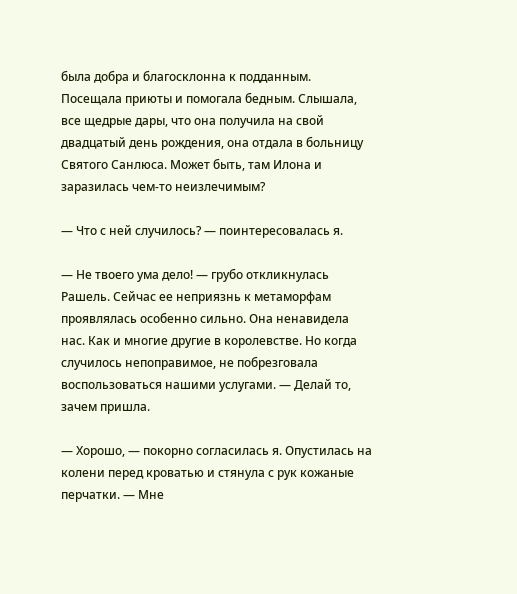была добра и благосклонна к подданным. Посещала приюты и помогала бедным. Слышала, все щедрые дары, что она получила на свой двадцатый день рождения, она отдала в больницу Святого Санлюса. Может быть, там Илона и заразилась чем-то неизлечимым?

— Что с ней случилось? — поинтересовалась я.

— Не твоего ума дело! — грубо откликнулась Рашель. Сейчас ее неприязнь к метаморфам проявлялась особенно сильно. Она ненавидела нас. Как и многие другие в королевстве. Но когда случилось непоправимое, не побрезговала воспользоваться нашими услугами. — Делай то, зачем пришла.

— Хорошо, — покорно согласилась я. Опустилась на колени перед кроватью и стянула с рук кожаные перчатки. — Мне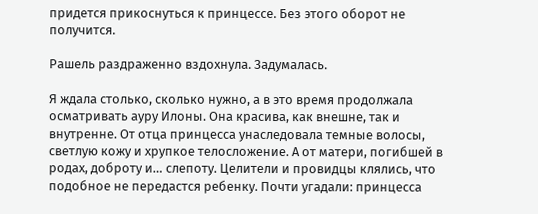придется прикоснуться к принцессе. Без этого оборот не получится.

Рашель раздраженно вздохнула. Задумалась.

Я ждала столько, сколько нужно, а в это время продолжала осматривать ауру Илоны. Она красива, как внешне, так и внутренне. От отца принцесса унаследовала темные волосы, светлую кожу и хрупкое телосложение. А от матери, погибшей в родах, доброту и… слепоту. Целители и провидцы клялись, что подобное не передастся ребенку. Почти угадали: принцесса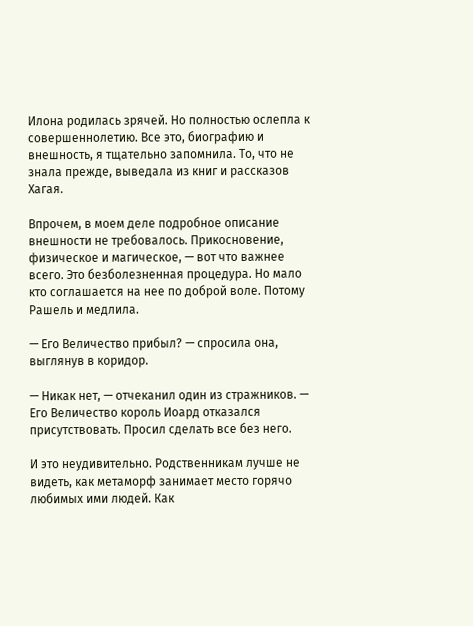Илона родилась зрячей. Но полностью ослепла к совершеннолетию. Все это, биографию и внешность, я тщательно запомнила. То, что не знала прежде, выведала из книг и рассказов Хагая.

Впрочем, в моем деле подробное описание внешности не требовалось. Прикосновение, физическое и магическое, — вот что важнее всего. Это безболезненная процедура. Но мало кто соглашается на нее по доброй воле. Потому Рашель и медлила.

— Его Величество прибыл? — спросила она, выглянув в коридор.

— Никак нет, — отчеканил один из стражников. — Его Величество король Иоард отказался присутствовать. Просил сделать все без него.

И это неудивительно. Родственникам лучше не видеть, как метаморф занимает место горячо любимых ими людей. Как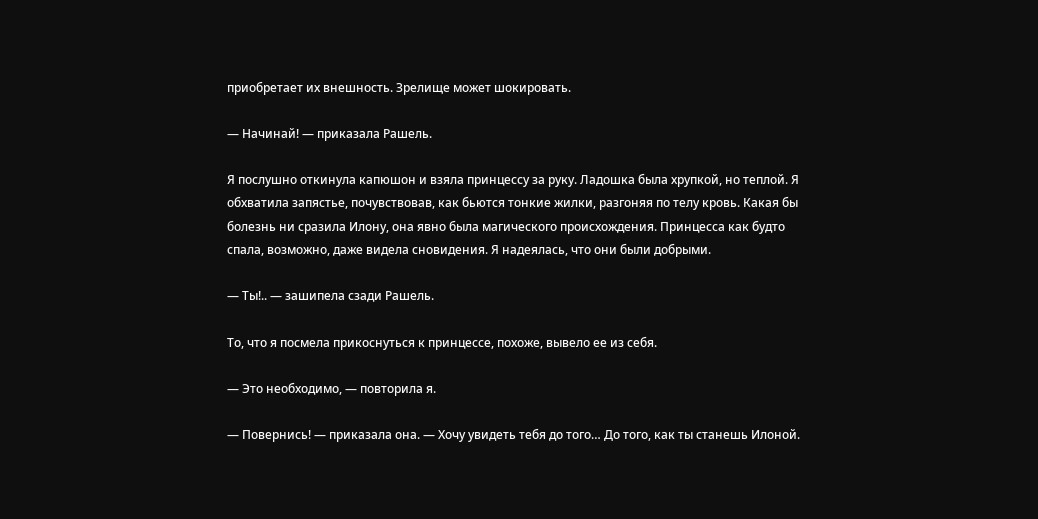приобретает их внешность. Зрелище может шокировать.

— Начинай! — приказала Рашель.

Я послушно откинула капюшон и взяла принцессу за руку. Ладошка была хрупкой, но теплой. Я обхватила запястье, почувствовав, как бьются тонкие жилки, разгоняя по телу кровь. Какая бы болезнь ни сразила Илону, она явно была магического происхождения. Принцесса как будто спала, возможно, даже видела сновидения. Я надеялась, что они были добрыми.

— Ты!.. — зашипела сзади Рашель.

То, что я посмела прикоснуться к принцессе, похоже, вывело ее из себя.

— Это необходимо, — повторила я.

— Повернись! — приказала она. — Хочу увидеть тебя до того… До того, как ты станешь Илоной.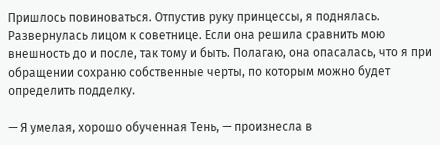Пришлось повиноваться. Отпустив руку принцессы, я поднялась. Развернулась лицом к советнице. Если она решила сравнить мою внешность до и после, так тому и быть. Полагаю, она опасалась, что я при обращении сохраню собственные черты, по которым можно будет определить подделку.

— Я умелая, хорошо обученная Тень, — произнесла в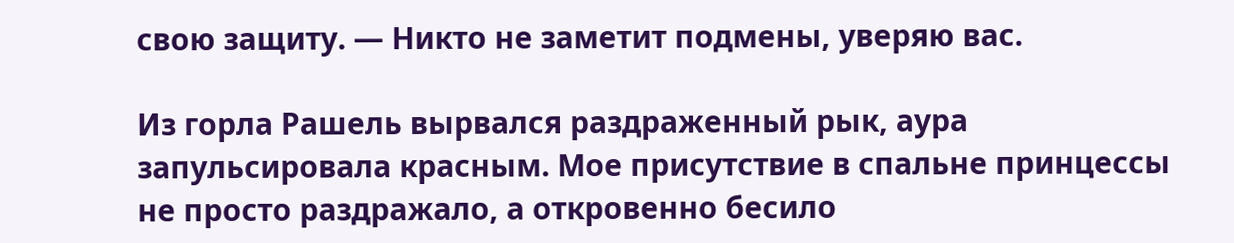свою защиту. — Никто не заметит подмены, уверяю вас.

Из горла Рашель вырвался раздраженный рык, аура запульсировала красным. Мое присутствие в спальне принцессы не просто раздражало, а откровенно бесило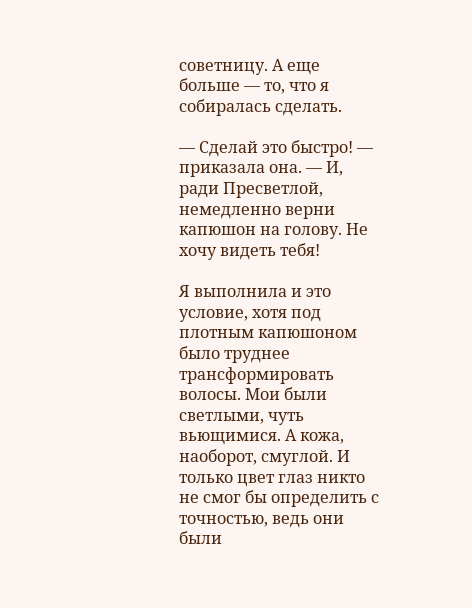советницу. А еще больше ― то, что я собиралась сделать.

— Сделай это быстро! — приказала она. — И, ради Пресветлой, немедленно верни капюшон на голову. Не хочу видеть тебя!

Я выполнила и это условие, хотя под плотным капюшоном было труднее трансформировать волосы. Мои были светлыми, чуть вьющимися. А кожа, наоборот, смуглой. И только цвет глаз никто не смог бы определить с точностью, ведь они были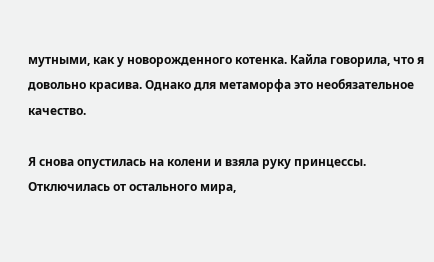мутными, как у новорожденного котенка. Кайла говорила, что я довольно красива. Однако для метаморфа это необязательное качество.

Я снова опустилась на колени и взяла руку принцессы. Отключилась от остального мира,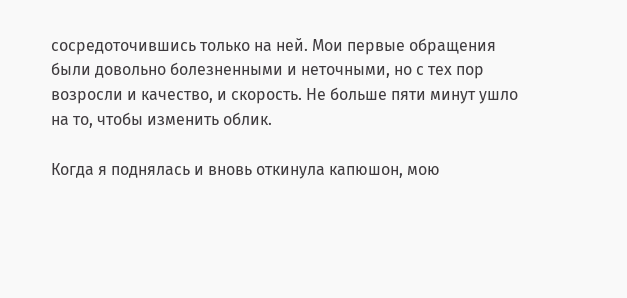сосредоточившись только на ней. Мои первые обращения были довольно болезненными и неточными, но с тех пор возросли и качество, и скорость. Не больше пяти минут ушло на то, чтобы изменить облик.

Когда я поднялась и вновь откинула капюшон, мою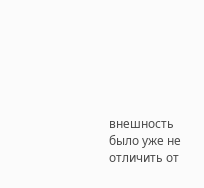внешность было уже не отличить от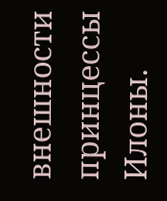внешности принцессы Илоны.